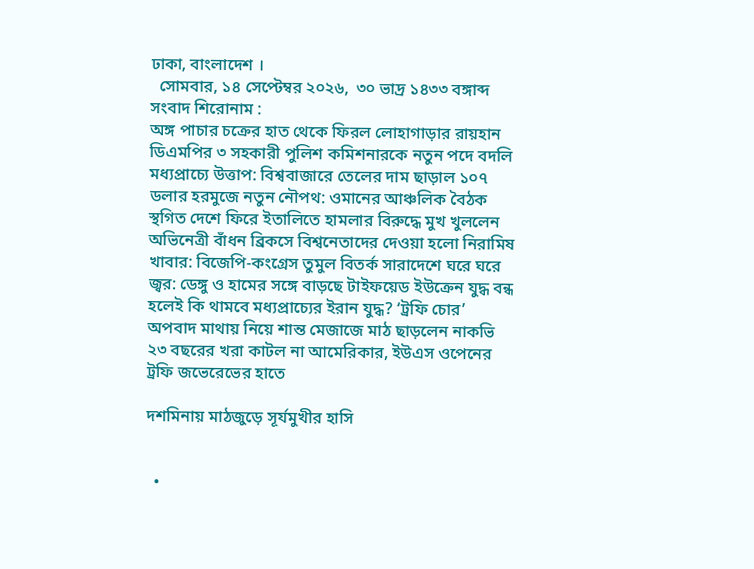ঢাকা, বাংলাদেশ ।
  সোমবার, ১৪ সেপ্টেম্বর ২০২৬,  ৩০ ভাদ্র ১৪৩৩ বঙ্গাব্দ
সংবাদ শিরোনাম :
অঙ্গ পাচার চক্রের হাত থেকে ফিরল লোহাগাড়ার রায়হান ডিএমপির ৩ সহকারী পুলিশ কমিশনারকে নতুন পদে বদলি মধ্যপ্রাচ্যে উত্তাপ: বিশ্ববাজারে তেলের দাম ছাড়াল ১০৭ ডলার হরমুজে নতুন নৌপথ: ওমানের আঞ্চলিক বৈঠক স্থগিত দেশে ফিরে ইতালিতে হামলার বিরুদ্ধে মুখ খুললেন অভিনেত্রী বাঁধন ব্রিকসে বিশ্বনেতাদের দেওয়া হলো নিরামিষ খাবার: বিজেপি-কংগ্রেস তুমুল বিতর্ক সারাদেশে ঘরে ঘরে জ্বর: ডেঙ্গু ও হামের সঙ্গে বাড়ছে টাইফয়েড ইউক্রেন যুদ্ধ বন্ধ হলেই কি থামবে মধ্যপ্রাচ্যের ইরান যুদ্ধ? ‘ট্রফি চোর’ অপবাদ মাথায় নিয়ে শান্ত মেজাজে মাঠ ছাড়লেন নাকভি ২৩ বছরের খরা কাটল না আমেরিকার, ইউএস ওপেনের ট্রফি জভেরেভের হাতে

দশমিনায় মাঠজুড়ে সূর্যমুখীর হাসি


  •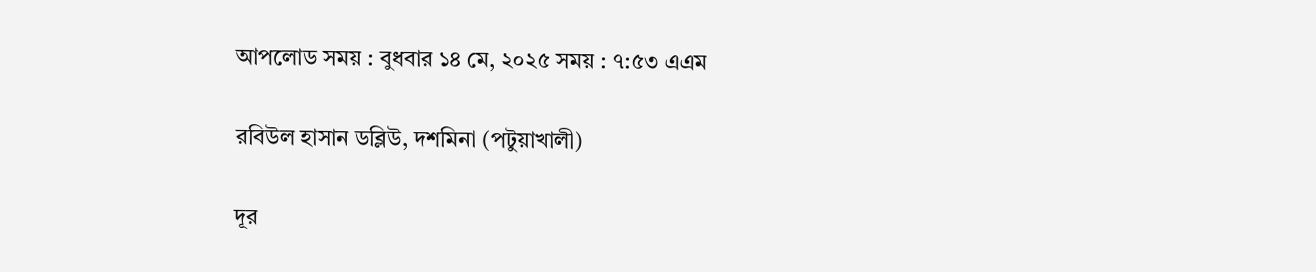আপলোড সময় : বুধবার ১৪ মে, ২০২৫ সময় : ৭:৫৩ এএম

রবিউল হাসান ডব্লিউ, দশমিনা (পটুয়াখালী)

দূর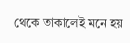থেকে তাকালেই মনে হয়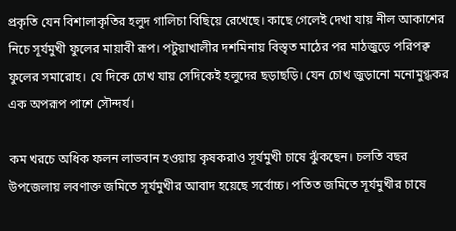প্রকৃতি যেন বিশালাকৃতির হলুদ গালিচা বিছিয়ে রেখেছে। কাছে গেলেই দেখা যায় নীল আকাশের নিচে সূর্যমুখী ফুলের মায়াবী রূপ। পটুয়াখালীর দশমিনায় বিস্তৃত মাঠের পর মাঠজুড়ে পরিপক্ব ফুলের সমারোহ। যে দিকে চোখ যায় সেদিকেই হলুদের ছড়াছড়ি। যেন চোখ জুড়ানো মনোমুগ্ধকর এক অপরূপ পাশে সৌন্দর্য।

কম খরচে অধিক ফলন লাভবান হওয়ায় কৃষকরাও সূর্যমুখী চাষে ঝুঁকছেন। চলতি বছর উপজেলায় লবণাক্ত জমিতে সূর্যমুখীর আবাদ হয়েছে সর্বোচ্চ। পতিত জমিতে সূর্যমুখীর চাষে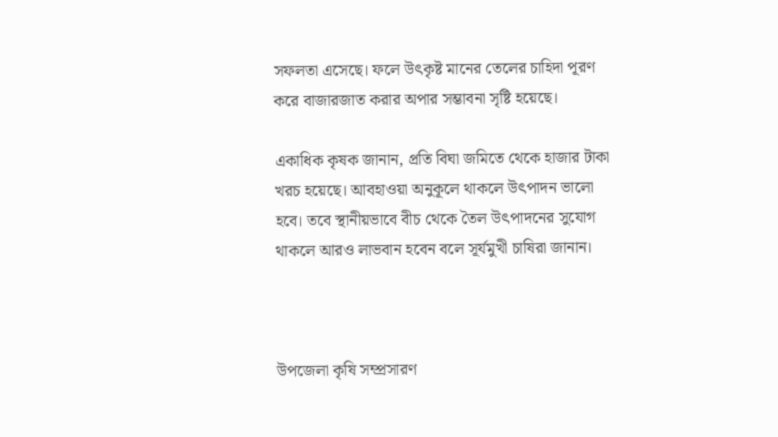সফলতা এসেছে। ফলে উৎকৃষ্ট মানের তেলের চাহিদা পূরণ করে বাজারজাত করার অপার সম্ভাবনা সৃষ্টি হয়েছে।

একাধিক কৃষক জানান, প্রতি বিঘা জমিতে থেকে হাজার টাকা খরচ হয়েছে। আবহাওয়া অনুকূলে থাকলে উৎপাদন ভালো হবে। তবে স্থানীয়ভাবে বীচ থেকে তৈল উৎপাদনের সুযোগ থাকলে আরও লাভবান হবেন বলে সূর্যমুখী চাষিরা জানান।



উপজেলা কৃষি সম্প্রসারণ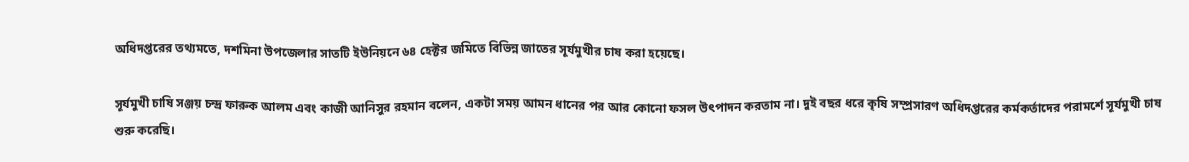অধিদপ্তরের তথ্যমতে, দশমিনা উপজেলার সাতটি ইউনিয়নে ৬৪ হেক্টর জমিতে বিভিন্ন জাতের সূর্যমুখীর চাষ করা হয়েছে।

সূর্যমুখী চাষি সঞ্জয় চন্দ্র ফারুক আলম এবং কাজী আনিসুর রহমান বলেন, একটা সময় আমন ধানের পর আর কোনো ফসল উৎপাদন করতাম না। দুই বছর ধরে কৃষি সম্প্রসারণ অধিদপ্তরের কর্মকর্তাদের পরামর্শে সূর্যমুখী চাষ শুরু করেছি।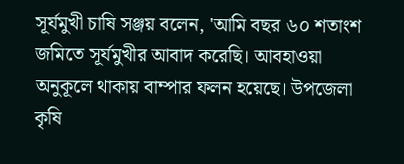সূর্যমুখী চাষি সঞ্জয় বলেন, 'আমি বছর ৬০ শতাংশ জমিতে সূর্যমুখীর আবাদ করেছি। আবহাওয়া অনুকূলে থাকায় বাম্পার ফলন হয়েছে। উপজেলা কৃষি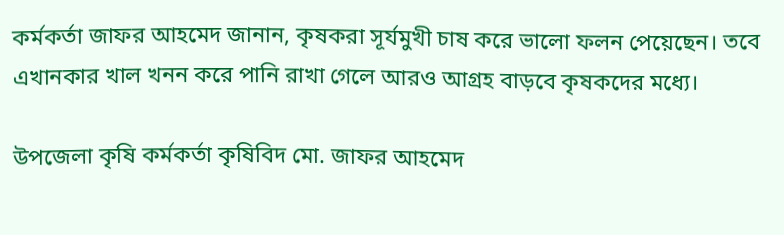কর্মকর্তা জাফর আহমেদ জানান, কৃষকরা সূর্যমুখী চাষ করে ভালো ফলন পেয়েছেন। তবে এখানকার খাল খনন করে পানি রাখা গেলে আরও আগ্রহ বাড়বে কৃষকদের মধ্যে।

উপজেলা কৃষি কর্মকর্তা কৃষিবিদ মো. জাফর আহমেদ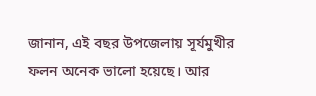জানান, এই বছর উপজেলায় সূর্যমুখীর ফলন অনেক ভালো হয়েছে। আর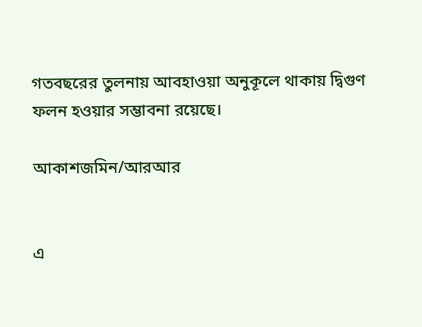গতবছরের তুলনায় আবহাওয়া অনুকূলে থাকায় দ্বিগুণ ফলন হওয়ার সম্ভাবনা রয়েছে।

আকাশজমিন/আরআর


এ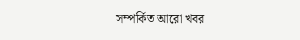সম্পর্কিত আরো খবর